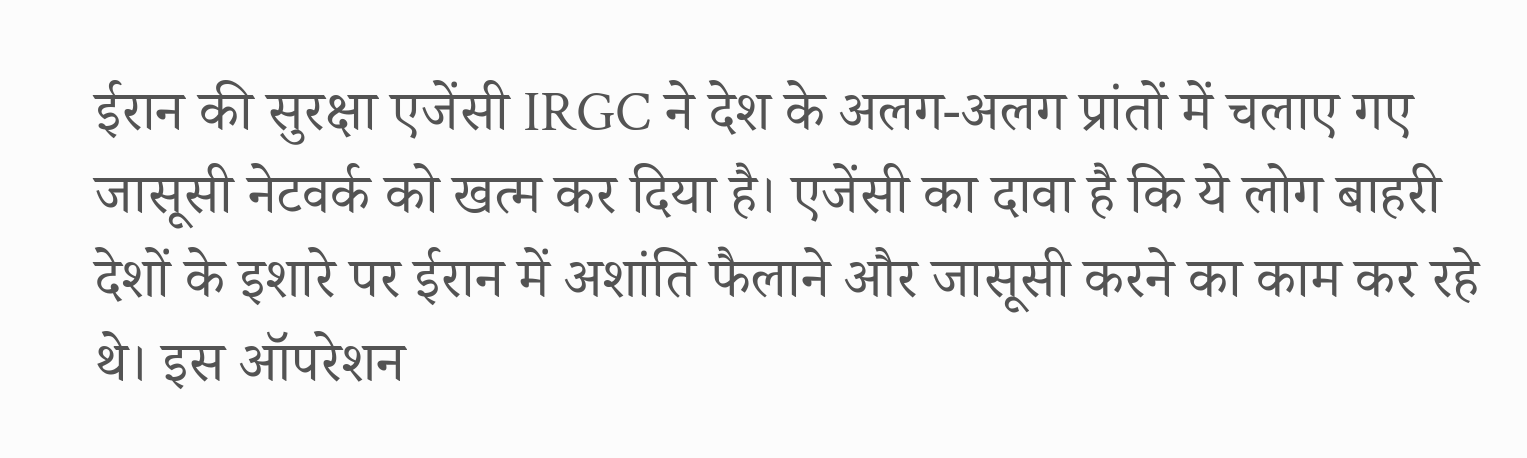ईरान की सुरक्षा एजेंसी IRGC ने देश के अलग-अलग प्रांतों में चलाए गए जासूसी नेटवर्क को खत्म कर दिया है। एजेंसी का दावा है कि ये लोग बाहरी देशों के इशारे पर ईरान में अशांति फैलाने और जासूसी करने का काम कर रहे थे। इस ऑपरेशन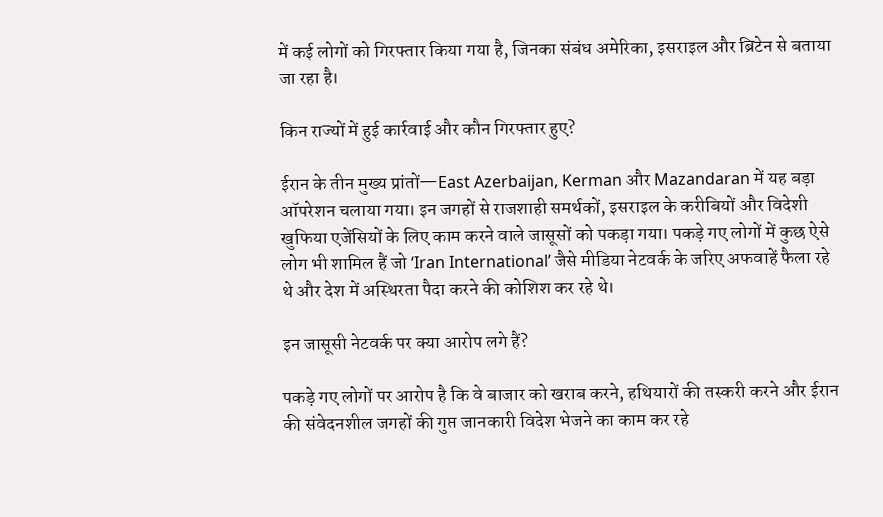में कई लोगों को गिरफ्तार किया गया है, जिनका संबंध अमेरिका, इसराइल और ब्रिटेन से बताया जा रहा है।

किन राज्यों में हुई कार्रवाई और कौन गिरफ्तार हुए?

ईरान के तीन मुख्य प्रांतों—East Azerbaijan, Kerman और Mazandaran में यह बड़ा ऑपरेशन चलाया गया। इन जगहों से राजशाही समर्थकों, इसराइल के करीबियों और विदेशी खुफिया एजेंसियों के लिए काम करने वाले जासूसों को पकड़ा गया। पकड़े गए लोगों में कुछ ऐसे लोग भी शामिल हैं जो ‘Iran International’ जैसे मीडिया नेटवर्क के जरिए अफवाहें फैला रहे थे और देश में अस्थिरता पैदा करने की कोशिश कर रहे थे।

इन जासूसी नेटवर्क पर क्या आरोप लगे हैं?

पकड़े गए लोगों पर आरोप है कि वे बाजार को खराब करने, हथियारों की तस्करी करने और ईरान की संवेदनशील जगहों की गुप्त जानकारी विदेश भेजने का काम कर रहे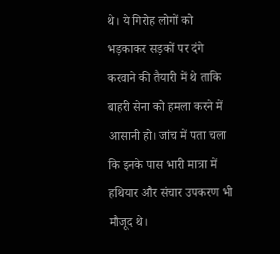थे। ये गिरोह लोगों को भड़काकर सड़कों पर दंगे करवाने की तैयारी में थे ताकि बाहरी सेना को हमला करने में आसानी हो। जांच में पता चला कि इनके पास भारी मात्रा में हथियार और संचार उपकरण भी मौजूद थे।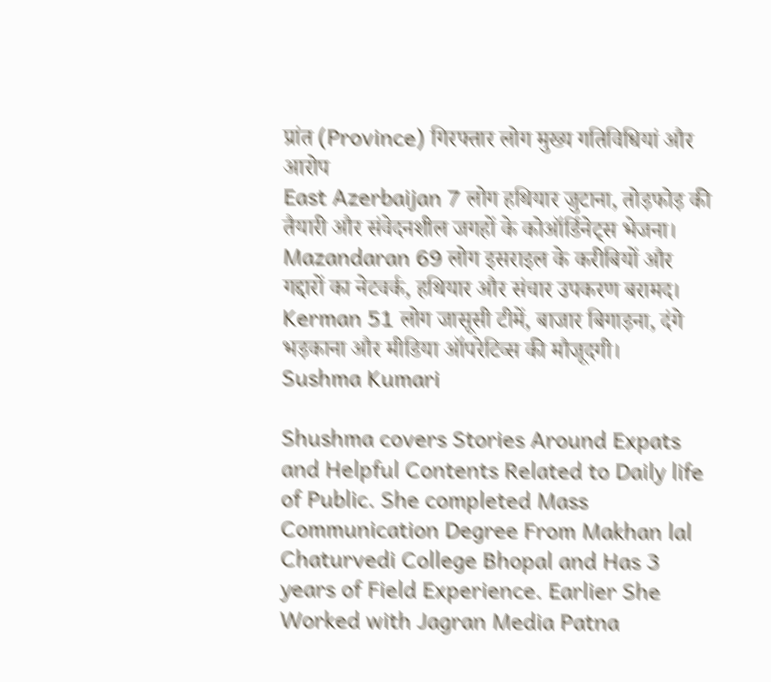प्रांत (Province) गिरफ्तार लोग मुख्य गतिविधियां और आरोप
East Azerbaijan 7 लोग हथियार जुटाना, तोड़फोड़ की तैयारी और संवेदनशील जगहों के कोऑर्डिनेट्स भेजना।
Mazandaran 69 लोग इसराइल के करीबियों और गद्दारों का नेटवर्क, हथियार और संचार उपकरण बरामद।
Kerman 51 लोग जासूसी टीमें, बाजार बिगाड़ना, दंगे भड़काना और मीडिया ऑपरेटिव्स की मौजूदगी।
Sushma Kumari

Shushma covers Stories Around Expats and Helpful Contents Related to Daily life of Public. She completed Mass Communication Degree From Makhan lal Chaturvedi College Bhopal and Has 3 years of Field Experience. Earlier She Worked with Jagran Media Patna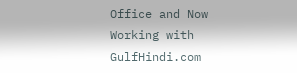Office and Now Working with GulfHindi.com